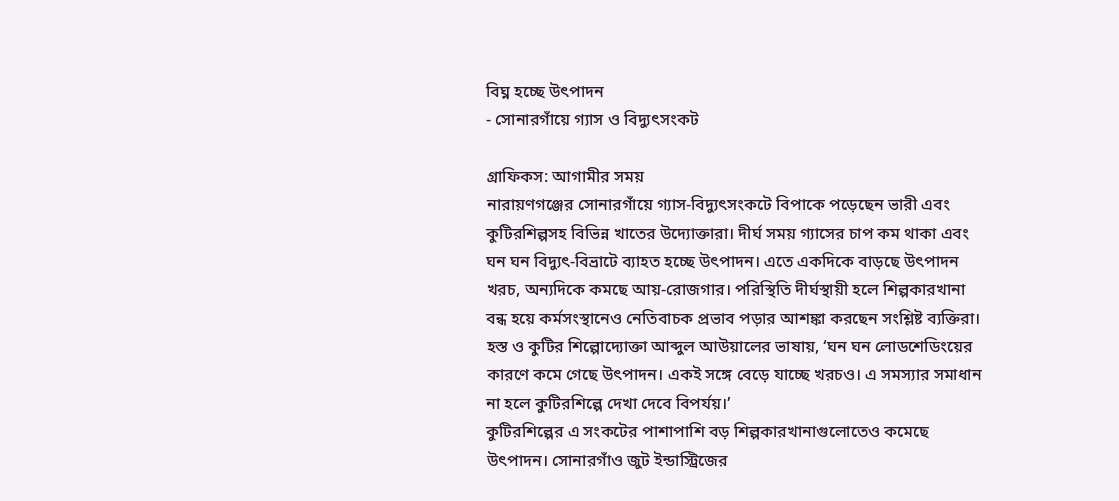বিঘ্ন হচ্ছে উৎপাদন
- সোনারগাঁয়ে গ্যাস ও বিদ্যুৎসংকট

গ্রাফিকস: আগামীর সময়
নারায়ণগঞ্জের সোনারগাঁয়ে গ্যাস-বিদ্যুৎসংকটে বিপাকে পড়েছেন ভারী এবং কুটিরশিল্পসহ বিভিন্ন খাতের উদ্যোক্তারা। দীর্ঘ সময় গ্যাসের চাপ কম থাকা এবং ঘন ঘন বিদ্যুৎ-বিভ্রাটে ব্যাহত হচ্ছে উৎপাদন। এতে একদিকে বাড়ছে উৎপাদন খরচ, অন্যদিকে কমছে আয়-রোজগার। পরিস্থিতি দীর্ঘস্থায়ী হলে শিল্পকারখানা বন্ধ হয়ে কর্মসংস্থানেও নেতিবাচক প্রভাব পড়ার আশঙ্কা করছেন সংশ্লিষ্ট ব্যক্তিরা।
হস্ত ও কুটির শিল্পোদ্যোক্তা আব্দুল আউয়ালের ভাষায়, ‘ঘন ঘন লোডশেডিংয়ের কারণে কমে গেছে উৎপাদন। একই সঙ্গে বেড়ে যাচ্ছে খরচও। এ সমস্যার সমাধান না হলে কুটিরশিল্পে দেখা দেবে বিপর্যয়।’
কুটিরশিল্পের এ সংকটের পাশাপাশি বড় শিল্পকারখানাগুলোতেও কমেছে উৎপাদন। সোনারগাঁও জুট ইন্ডাস্ট্রিজের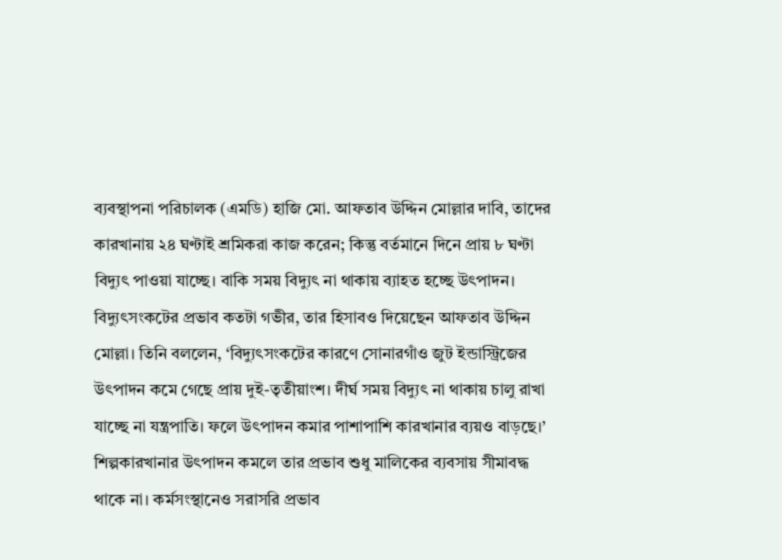ব্যবস্থাপনা পরিচালক (এমডি) হাজি মো. আফতাব উদ্দিন মোল্লার দাবি, তাদের কারখানায় ২৪ ঘণ্টাই শ্রমিকরা কাজ করেন; কিন্তু বর্তমানে দিনে প্রায় ৮ ঘণ্টা বিদ্যুৎ পাওয়া যাচ্ছে। বাকি সময় বিদ্যুৎ না থাকায় ব্যাহত হচ্ছে উৎপাদন।
বিদ্যুৎসংকটের প্রভাব কতটা গভীর, তার হিসাবও দিয়েছেন আফতাব উদ্দিন মোল্লা। তিনি বললেন, ‘বিদ্যুৎসংকটের কারণে সোনারগাঁও জুট ইন্ডাস্ট্রিজের উৎপাদন কমে গেছে প্রায় দুই-তৃতীয়াংশ। দীর্ঘ সময় বিদ্যুৎ না থাকায় চালু রাখা যাচ্ছে না যন্ত্রপাতি। ফলে উৎপাদন কমার পাশাপাশি কারখানার ব্যয়ও বাড়ছে।’
শিল্পকারখানার উৎপাদন কমলে তার প্রভাব শুধু মালিকের ব্যবসায় সীমাবদ্ধ থাকে না। কর্মসংস্থানেও সরাসরি প্রভাব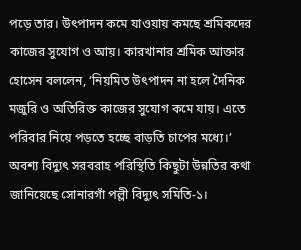পড়ে তার। উৎপাদন কমে যাওয়ায় কমছে শ্রমিকদের কাজের সুযোগ ও আয়। কারখানার শ্রমিক আক্তার হোসেন বললেন, ‘নিয়মিত উৎপাদন না হলে দৈনিক মজুরি ও অতিরিক্ত কাজের সুযোগ কমে যায়। এতে পরিবার নিয়ে পড়তে হচ্ছে বাড়তি চাপের মধ্যে।’
অবশ্য বিদ্যুৎ সরবরাহ পরিস্থিতি কিছুটা উন্নতির কথা জানিয়েছে সোনারগাঁ পল্লী বিদ্যুৎ সমিতি-১।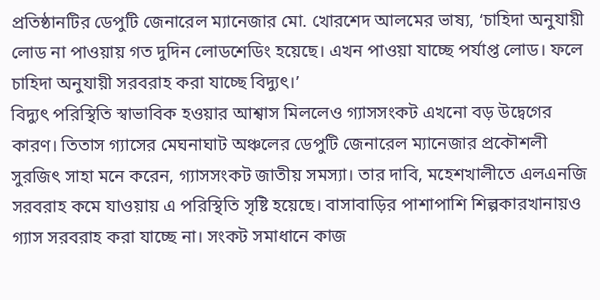প্রতিষ্ঠানটির ডেপুটি জেনারেল ম্যানেজার মো. খোরশেদ আলমের ভাষ্য, ‘চাহিদা অনুযায়ী লোড না পাওয়ায় গত দুদিন লোডশেডিং হয়েছে। এখন পাওয়া যাচ্ছে পর্যাপ্ত লোড। ফলে চাহিদা অনুযায়ী সরবরাহ করা যাচ্ছে বিদ্যুৎ।’
বিদ্যুৎ পরিস্থিতি স্বাভাবিক হওয়ার আশ্বাস মিললেও গ্যাসসংকট এখনো বড় উদ্বেগের কারণ। তিতাস গ্যাসের মেঘনাঘাট অঞ্চলের ডেপুটি জেনারেল ম্যানেজার প্রকৌশলী সুরজিৎ সাহা মনে করেন, গ্যাসসংকট জাতীয় সমস্যা। তার দাবি, মহেশখালীতে এলএনজি সরবরাহ কমে যাওয়ায় এ পরিস্থিতি সৃষ্টি হয়েছে। বাসাবাড়ির পাশাপাশি শিল্পকারখানায়ও গ্যাস সরবরাহ করা যাচ্ছে না। সংকট সমাধানে কাজ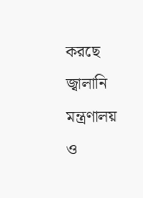করছে জ্বালানি মন্ত্রণালয় ও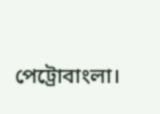পেট্রোবাংলা।